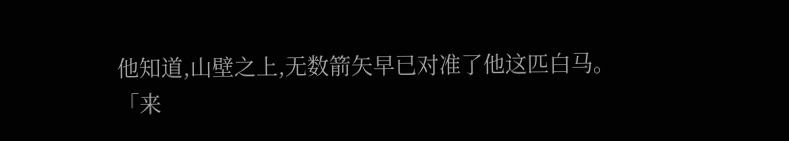他知道,山壁之上,无数箭矢早已对准了他这匹白马。
「来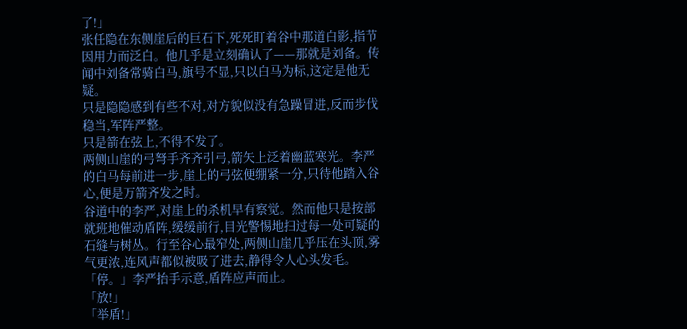了!」
张任隐在东侧崖后的巨石下,死死盯着谷中那道白影,指节因用力而泛白。他几乎是立刻确认了——那就是刘备。传闻中刘备常骑白马,旗号不显,只以白马为标,这定是他无疑。
只是隐隐感到有些不对,对方貌似没有急躁冒进,反而步伐稳当,军阵严整。
只是箭在弦上,不得不发了。
两侧山崖的弓弩手齐齐引弓,箭矢上泛着幽蓝寒光。李严的白马每前进一步,崖上的弓弦便绷紧一分,只待他踏入谷心,便是万箭齐发之时。
谷道中的李严,对崖上的杀机早有察觉。然而他只是按部就班地催动盾阵,缓缓前行,目光警惕地扫过每一处可疑的石缝与树丛。行至谷心最窄处,两侧山崖几乎压在头顶,雾气更浓,连风声都似被吸了进去,静得令人心头发毛。
「停。」李严抬手示意,盾阵应声而止。
「放!」
「举盾!」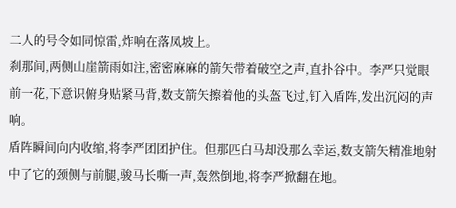二人的号令如同惊雷,炸响在落凤坡上。
刹那间,两侧山崖箭雨如注,密密麻麻的箭矢带着破空之声,直扑谷中。李严只觉眼前一花,下意识俯身贴紧马背,数支箭矢擦着他的头盔飞过,钉入盾阵,发出沉闷的声响。
盾阵瞬间向内收缩,将李严团团护住。但那匹白马却没那么幸运,数支箭矢精准地射中了它的颈侧与前腿,骏马长嘶一声,轰然倒地,将李严掀翻在地。